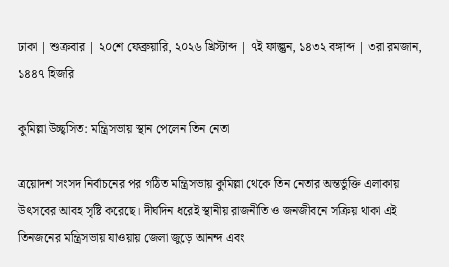ঢাকা | শুক্রবার | ২০শে ফেব্রুয়ারি, ২০২৬ খ্রিস্টাব্দ | ৭ই ফাল্গুন, ১৪৩২ বঙ্গাব্দ | ৩রা রমজান, ১৪৪৭ হিজরি

কুমিল্লা উচ্ছ্বসিত: মন্ত্রিসভায় স্থান পেলেন তিন নেতা

ত্রয়োদশ সংসদ নির্বাচনের পর গঠিত মন্ত্রিসভায় কুমিল্লা থেকে তিন নেতার অন্তর্ভুক্তি এলাকায় উৎসবের আবহ সৃষ্টি করেছে। দীর্ঘদিন ধরেই স্থানীয় রাজনীতি ও জনজীবনে সক্রিয় থাকা এই তিনজনের মন্ত্রিসভায় যাওয়ায় জেলা জুড়ে আনন্দ এবং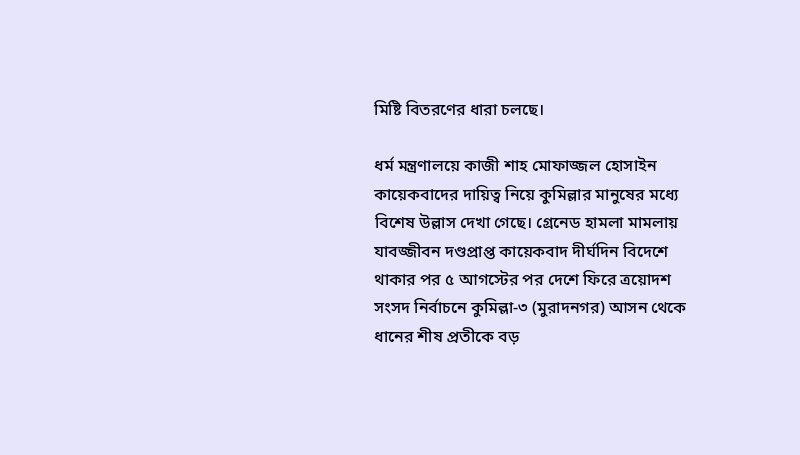মিষ্টি বিতরণের ধারা চলছে।

ধর্ম মন্ত্রণালয়ে কাজী শাহ মোফাজ্জল হোসাইন কায়েকবাদের দায়িত্ব নিয়ে কুমিল্লার মানুষের মধ্যে বিশেষ উল্লাস দেখা গেছে। গ্রেনেড হামলা মামলায় যাবজ্জীবন দণ্ডপ্রাপ্ত কায়েকবাদ দীর্ঘদিন বিদেশে থাকার পর ৫ আগস্টের পর দেশে ফিরে ত্রয়োদশ সংসদ নির্বাচনে কুমিল্লা-৩ (মুরাদনগর) আসন থেকে ধানের শীষ প্রতীকে বড়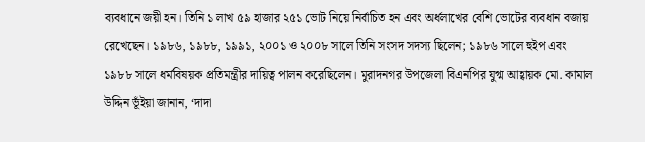ব্যবধানে জয়ী হন। তিনি ১ লাখ ৫৯ হাজার ২৫১ ভোট নিয়ে নির্বাচিত হন এবং অর্ধলাখের বেশি ভোটের ব্যবধান বজায় রেখেছেন। ১৯৮৬, ১৯৮৮, ১৯৯১, ২০০১ ও ২০০৮ সালে তিনি সংসদ সদস্য ছিলেন; ১৯৮৬ সালে হুইপ এবং ১৯৮৮ সালে ধর্মবিষয়ক প্রতিমন্ত্রীর দায়িত্ব পালন করেছিলেন। মুরাদনগর উপজেলা বিএনপির যুগ্ম আহ্বায়ক মো. কামাল উদ্দিন ভূঁইয়া জানান, ‘দাদা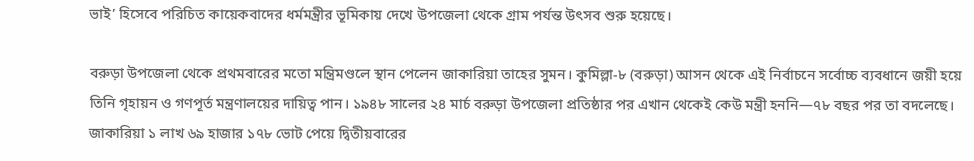ভাই’ হিসেবে পরিচিত কায়েকবাদের ধর্মমন্ত্রীর ভূমিকায় দেখে উপজেলা থেকে গ্রাম পর্যন্ত উৎসব শুরু হয়েছে।

বরুড়া উপজেলা থেকে প্রথমবারের মতো মন্ত্রিমণ্ডলে স্থান পেলেন জাকারিয়া তাহের সুমন। কুমিল্লা-৮ (বরুড়া) আসন থেকে এই নির্বাচনে সর্বোচ্চ ব্যবধানে জয়ী হয়ে তিনি গৃহায়ন ও গণপূর্ত মন্ত্রণালয়ের দায়িত্ব পান। ১৯৪৮ সালের ২৪ মার্চ বরুড়া উপজেলা প্রতিষ্ঠার পর এখান থেকেই কেউ মন্ত্রী হননি—৭৮ বছর পর তা বদলেছে। জাকারিয়া ১ লাখ ৬৯ হাজার ১৭৮ ভোট পেয়ে দ্বিতীয়বারের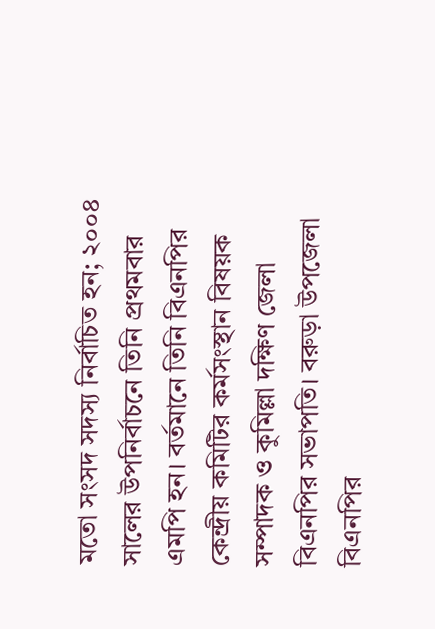মতো সংসদ সদস্য নির্বাচিত হন; ২০০৪ সালের উপনির্বাচনে তিনি প্রথমবার এমপি হন। বর্তমানে তিনি বিএনপির কেন্দ্রীয় কমিটির কর্মসংস্থান বিষয়ক সম্পাদক ও কুমিল্লা দক্ষিণ জেলা বিএনপির সভাপতি। বরুড়া উপজেলা বিএনপির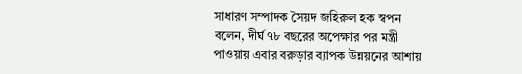সাধারণ সম্পাদক সৈয়দ জহিরুল হক স্বপন বলেন, দীর্ঘ ৭৮ বছরের অপেক্ষার পর মন্ত্রী পাওয়ায় এবার বরুড়ার ব্যাপক উন্নয়নের আশায়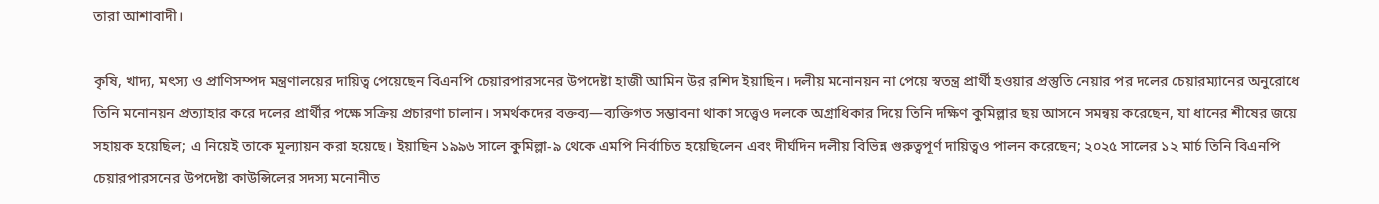তারা আশাবাদী।

কৃষি, খাদ্য, মৎস্য ও প্রাণিসম্পদ মন্ত্রণালয়ের দায়িত্ব পেয়েছেন বিএনপি চেয়ারপারসনের উপদেষ্টা হাজী আমিন উর রশিদ ইয়াছিন। দলীয় মনোনয়ন না পেয়ে স্বতন্ত্র প্রার্থী হওয়ার প্রস্তুতি নেয়ার পর দলের চেয়ারম্যানের অনুরোধে তিনি মনোনয়ন প্রত্যাহার করে দলের প্রার্থীর পক্ষে সক্রিয় প্রচারণা চালান। সমর্থকদের বক্তব্য—ব্যক্তিগত সম্ভাবনা থাকা সত্ত্বেও দলকে অগ্রাধিকার দিয়ে তিনি দক্ষিণ কুমিল্লার ছয় আসনে সমন্বয় করেছেন, যা ধানের শীষের জয়ে সহায়ক হয়েছিল; এ নিয়েই তাকে মূল্যায়ন করা হয়েছে। ইয়াছিন ১৯৯৬ সালে কুমিল্লা-৯ থেকে এমপি নির্বাচিত হয়েছিলেন এবং দীর্ঘদিন দলীয় বিভিন্ন গুরুত্বপূর্ণ দায়িত্বও পালন করেছেন; ২০২৫ সালের ১২ মার্চ তিনি বিএনপি চেয়ারপারসনের উপদেষ্টা কাউন্সিলের সদস্য মনোনীত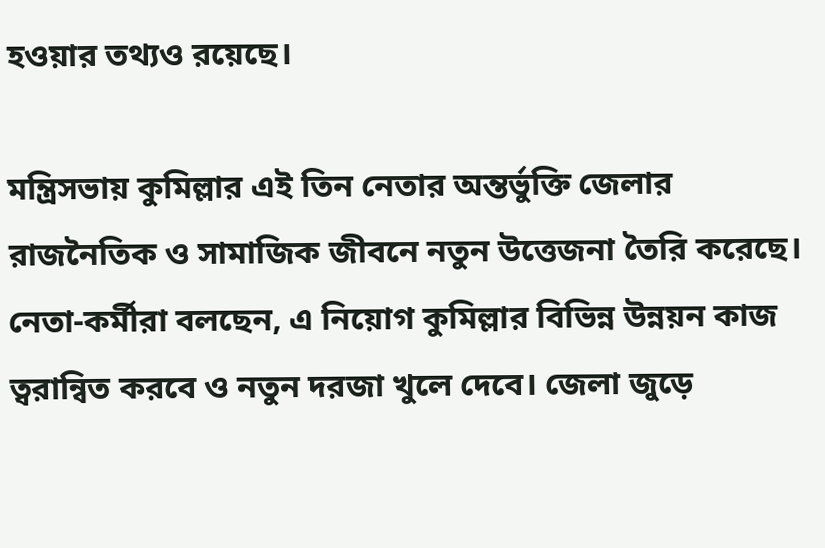হওয়ার তথ্যও রয়েছে।

মন্ত্রিসভায় কুমিল্লার এই তিন নেতার অন্তর্ভুক্তি জেলার রাজনৈতিক ও সামাজিক জীবনে নতুন উত্তেজনা তৈরি করেছে। নেতা-কর্মীরা বলছেন, এ নিয়োগ কুমিল্লার বিভিন্ন উন্নয়ন কাজ ত্বরান্বিত করবে ও নতুন দরজা খুলে দেবে। জেলা জুড়ে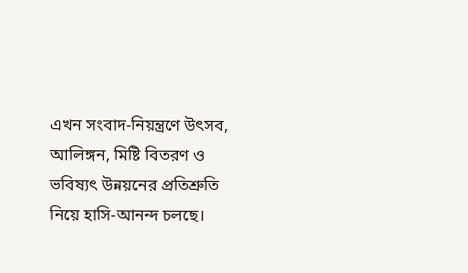এখন সংবাদ-নিয়ন্ত্রণে উৎসব, আলিঙ্গন, মিষ্টি বিতরণ ও ভবিষ্যৎ উন্নয়নের প্রতিশ্রুতি নিয়ে হাসি-আনন্দ চলছে।